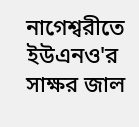নাগেশ্বরীতে ইউএনও'র সাক্ষর জাল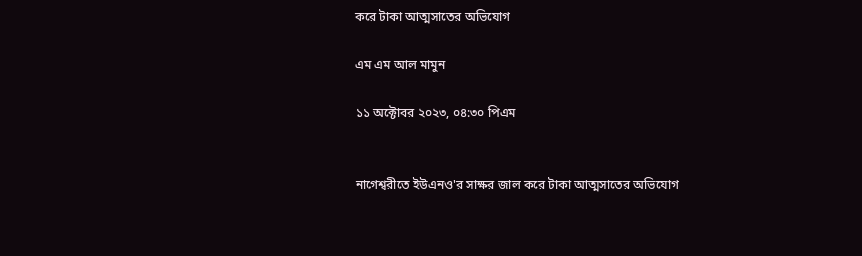করে টাকা আত্মসাতের অভিযোগ

এম এম আল মামুন

১১ অক্টোবর ২০২৩, ০৪:৩০ পিএম


নাগেশ্বরীতে ইউএনও'র সাক্ষর জাল করে টাকা আত্মসাতের অভিযোগ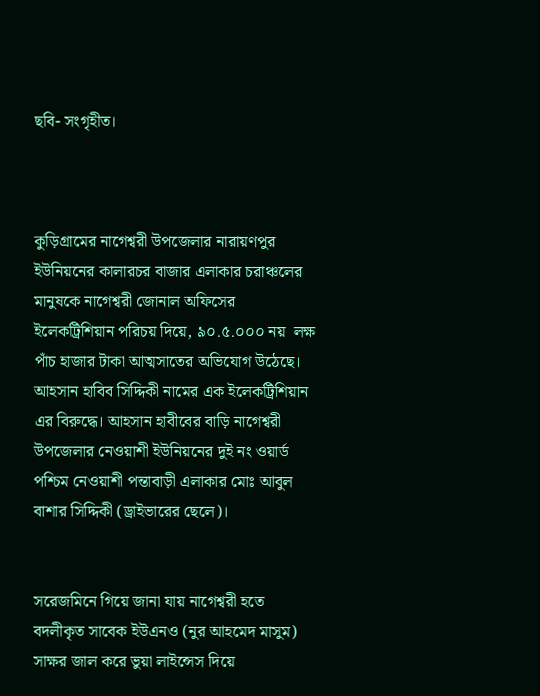ছবি- সংগৃহীত।



কুড়িগ্রামের নাগেশ্বরী উপজেলার নারায়ণপুর ইউনিয়নের কালারচর বাজার এলাকার চরাঞ্চলের মানুষকে নাগেশ্বরী জোনাল অফিসের ইলেকট্রিশিয়ান পরিচয় দিয়ে, ৯০.৫.০০০ নয়  লক্ষ পাঁচ হাজার টাকা আত্মসাতের অভিযোগ উঠেছে। আহসান হাবিব সিদ্দিকী নামের এক ইলেকট্রিশিয়ান এর বিরুদ্ধে। আহসান হাবীবের বাড়ি নাগেশ্বরী উপজেলার নেওয়াশী ইউনিয়নের দুই নং ওয়ার্ড পশ্চিম নেওয়াশী পন্তাবাড়ী এলাকার মোঃ আবুল বাশার সিদ্দিকী (ড্রাইভারের ছেলে)।


সরেজমিনে গিয়ে জানা যায় নাগেশ্বরী হতে বদলীকৃত সাবেক ইউএনও (নুর আহমেদ মাসুম) সাক্ষর জাল করে ভুয়া লাইন্সেস দিয়ে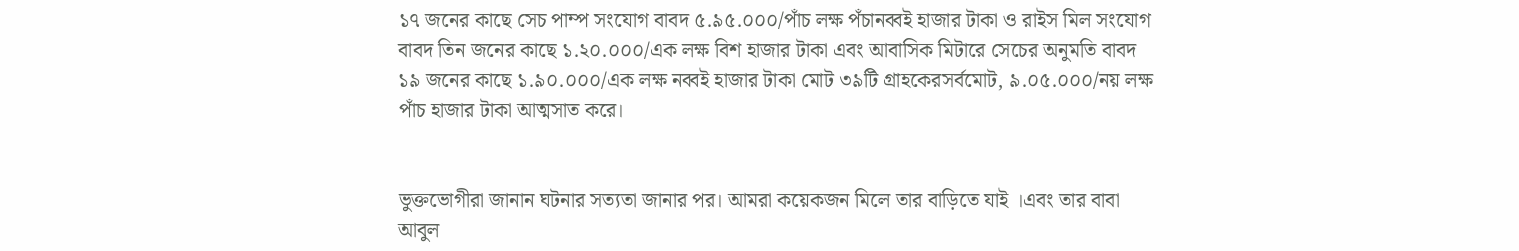১৭ জনের কাছে সেচ পাম্প সংযোগ বাবদ ৫.৯৫.০০০/পাঁচ লক্ষ পঁচানব্বই হাজার টাকা ও রাইস মিল সংযোগ বাবদ তিন জনের কাছে ১.২০.০০০/এক লক্ষ বিশ হাজার টাকা এবং আবাসিক মিটারে সেচের অনুমতি বাবদ ১৯ জনের কাছে ১.৯০.০০০/এক লক্ষ নব্বই হাজার টাকা মোট ৩৯টি গ্ৰাহকেরসর্বমোট, ৯.০৫.০০০/নয় লক্ষ পাঁচ হাজার টাকা আত্মসাত করে।


ভুক্তভোগীরা জানান ঘটনার সত্যতা জানার পর। আমরা কয়েকজন মিলে তার বাড়িতে যাই ।এবং তার বাবা  আবুল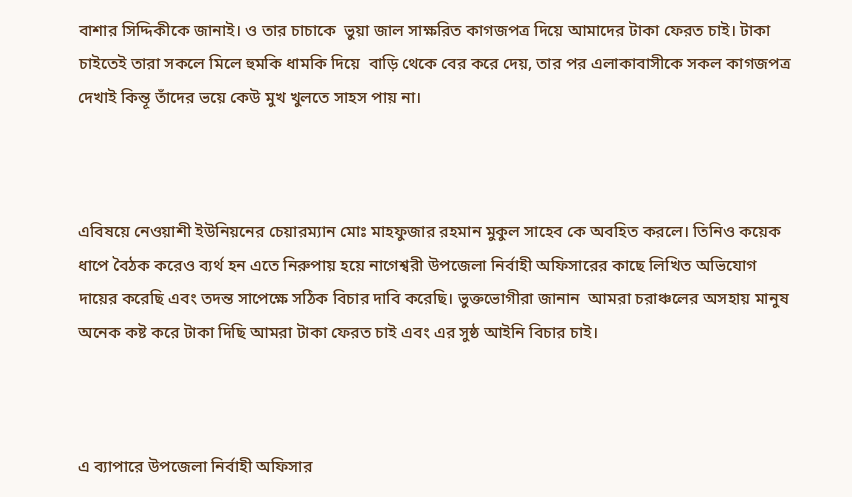বাশার সিদ্দিকীকে জানাই। ও তার চাচাকে  ভুয়া জাল সাক্ষরিত কাগজপত্র দিয়ে আমাদের টাকা ফেরত চাই। টাকা চাইতেই তারা সকলে মিলে হুমকি ধামকি দিয়ে  বাড়ি থেকে বের করে দেয়, তার পর এলাকাবাসীকে সকল কাগজপত্র দেখাই কিন্তূ তাঁদের ভয়ে কেউ মুখ খুলতে সাহস পায় না।



এবিষয়ে নেওয়াশী ইউনিয়নের চেয়ারম্যান মোঃ মাহফুজার রহমান মুকুল সাহেব কে অবহিত করলে। তিনিও কয়েক ধাপে বৈঠক করেও ব্যর্থ হন এতে নিরুপায় হয়ে নাগেশ্বরী উপজেলা নির্বাহী অফিসারের কাছে লিখিত অভিযোগ দায়ের করেছি এবং তদন্ত সাপেক্ষে সঠিক বিচার দাবি করেছি। ভুক্তভোগীরা জানান  আমরা চরাঞ্চলের অসহায় মানুষ অনেক কষ্ট করে টাকা দিছি আমরা টাকা ফেরত চাই এবং এর সুষ্ঠ আইনি বিচার চাই।



এ ব্যাপারে উপজেলা নির্বাহী অফিসার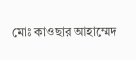মোঃ কাওছার আহাম্মেদ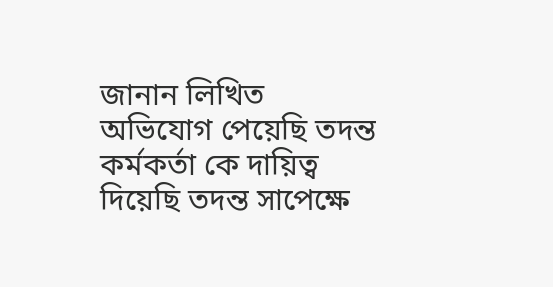জানান লিখিত অভিযোগ পেয়েছি তদন্ত কর্মকর্তা কে দায়িত্ব দিয়েছি তদন্ত সাপেক্ষে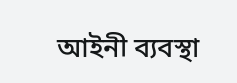আইনী ব্যবস্থা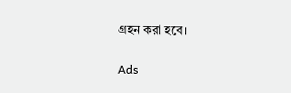গ্ৰহন করা হবে।

Ads